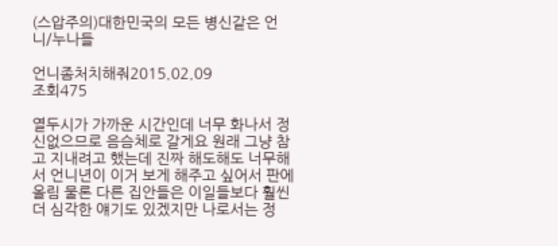(스압주의)대한민국의 모든 병신같은 언니/누나들

언니좀처치해줘2015.02.09
조회475

열두시가 가까운 시간인데 너무 화나서 정신없으므로 음슴체로 갈게요 원래 그냥 참고 지내려고 했는데 진짜 해도해도 너무해서 언니년이 이거 보게 해주고 싶어서 판에 올림 물론 다른 집안들은 이일들보다 훨씬 더 심각한 얘기도 있겠지만 나로서는 정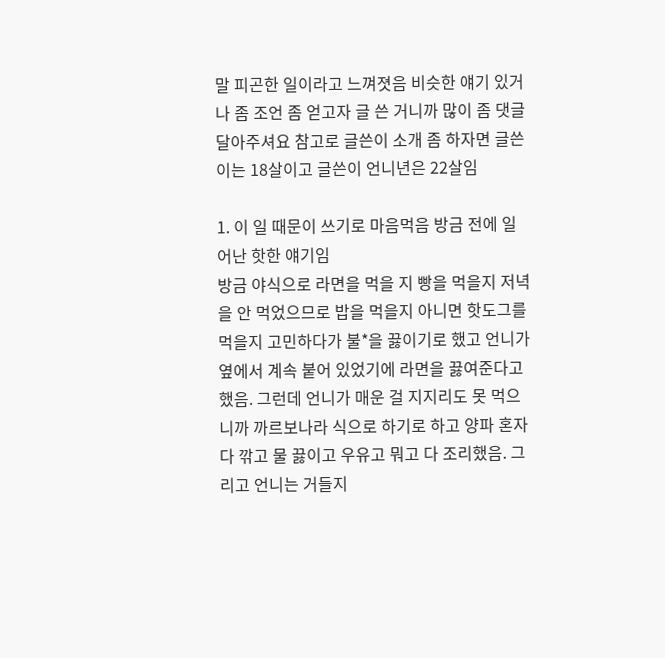말 피곤한 일이라고 느껴졋음 비슷한 얘기 있거나 좀 조언 좀 얻고자 글 쓴 거니까 많이 좀 댓글 달아주셔요 참고로 글쓴이 소개 좀 하자면 글쓴이는 18살이고 글쓴이 언니년은 22살임

1. 이 일 때문이 쓰기로 마음먹음 방금 전에 일어난 핫한 얘기임
방금 야식으로 라면을 먹을 지 빵을 먹을지 저녁을 안 먹었으므로 밥을 먹을지 아니면 핫도그를 먹을지 고민하다가 불*을 끓이기로 했고 언니가 옆에서 계속 붙어 있었기에 라면을 끓여준다고 했음. 그런데 언니가 매운 걸 지지리도 못 먹으니까 까르보나라 식으로 하기로 하고 양파 혼자 다 깎고 물 끓이고 우유고 뭐고 다 조리했음. 그리고 언니는 거들지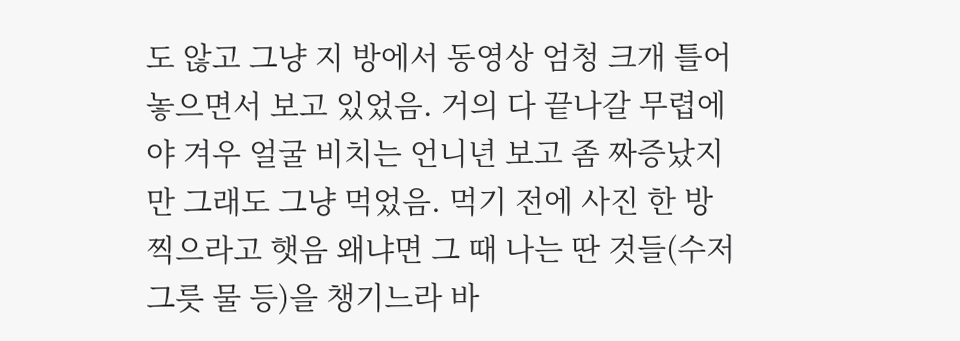도 않고 그냥 지 방에서 동영상 엄청 크개 틀어놓으면서 보고 있었음. 거의 다 끝나갈 무렵에야 겨우 얼굴 비치는 언니년 보고 좀 짜증났지만 그래도 그냥 먹었음. 먹기 전에 사진 한 방 찍으라고 햇음 왜냐면 그 때 나는 딴 것들(수저 그릇 물 등)을 챙기느라 바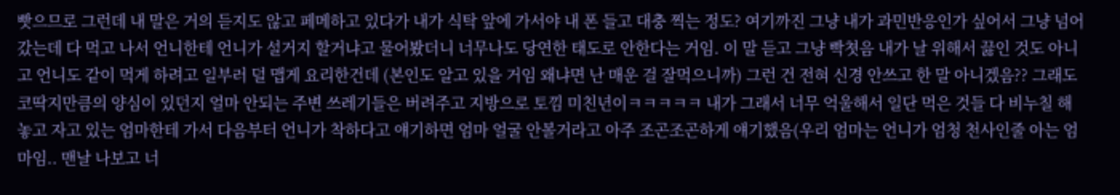빳으므로 그런데 내 말은 거의 듣지도 않고 페메하고 있다가 내가 식탁 앞에 가서야 내 폰 들고 대충 찍는 정도? 여기까진 그냥 내가 과민반응인가 싶어서 그냥 넘어갔는데 다 먹고 나서 언니한테 언니가 설거지 할거냐고 물어봤더니 너무나도 당연한 태도로 안한다는 거임. 이 말 듣고 그냥 빡쳣음 내가 날 위해서 끓인 것도 아니고 언니도 같이 먹게 하려고 일부러 덜 맵게 요리한건데 (본인도 알고 있을 거임 왜냐면 난 매운 걸 잘먹으니까) 그런 건 전혀 신경 안쓰고 한 말 아니겠음?? 그래도 코딱지만큼의 양심이 있던지 얼마 안되는 주변 쓰레기들은 버려주고 지방으로 토낌 미친년이ㅋㅋㅋㅋㅋ 내가 그래서 너무 억울해서 일단 먹은 것들 다 비누칠 해놓고 자고 있는 엄마한테 가서 다음부터 언니가 착하다고 얘기하면 엄마 얼굴 안볼거라고 아주 조곤조곤하게 얘기했음(우리 엄마는 언니가 엄청 천사인줄 아는 엄마임.. 맨날 나보고 너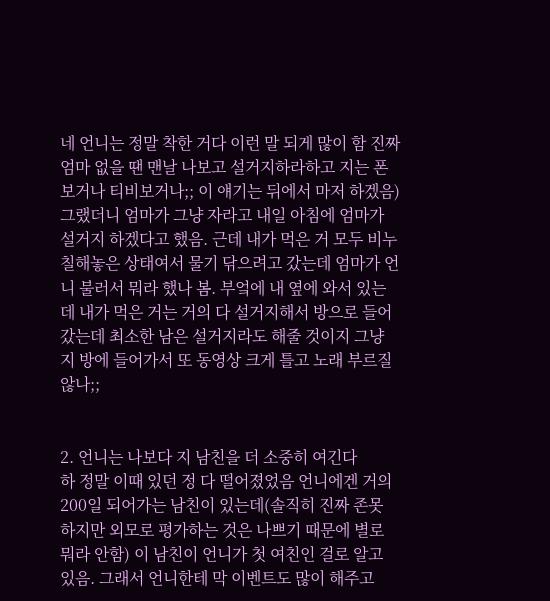네 언니는 정말 착한 거다 이런 말 되게 많이 함 진짜 엄마 없을 땐 맨날 나보고 설거지하라하고 지는 폰보거나 티비보거나;; 이 얘기는 뒤에서 마저 하겠음) 그랬더니 엄마가 그냥 자라고 내일 아침에 엄마가 설거지 하겠다고 했음. 근데 내가 먹은 거 모두 비누칠해놓은 상태여서 물기 닦으려고 갔는데 엄마가 언니 불러서 뭐라 했나 봄. 부엌에 내 옆에 와서 있는데 내가 먹은 거는 거의 다 설거지해서 방으로 들어갔는데 최소한 남은 설거지라도 해줄 것이지 그냥 지 방에 들어가서 또 동영상 크게 틀고 노래 부르질 않나;;


2. 언니는 나보다 지 남친을 더 소중히 여긴다
하 정말 이때 있던 정 다 떨어졌었음 언니에겐 거의 200일 되어가는 남친이 있는데(솔직히 진짜 존못 하지만 외모로 평가하는 것은 나쁘기 때문에 별로 뭐라 안함) 이 남친이 언니가 첫 여친인 걸로 알고 있음. 그래서 언니한테 막 이벤트도 많이 해주고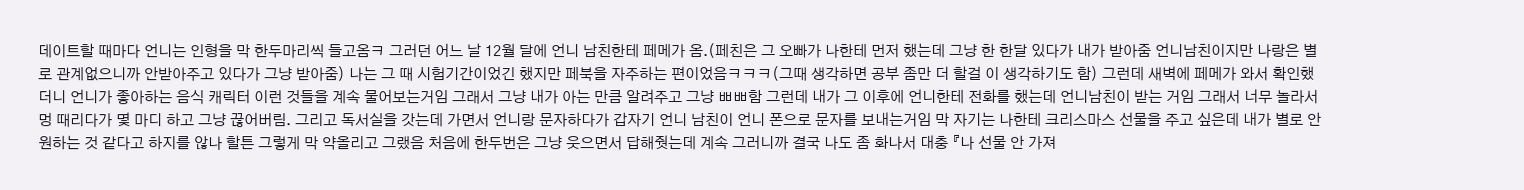데이트할 때마다 언니는 인형을 막 한두마리씩 들고옴ㅋ 그러던 어느 날 12월 달에 언니 남친한테 페메가 옴.(페친은 그 오빠가 나한테 먼저 했는데 그냥 한 한달 있다가 내가 받아줌 언니남친이지만 나랑은 별로 관계없으니까 안받아주고 있다가 그냥 받아줌) 나는 그 때 시험기간이었긴 했지만 페북을 자주하는 편이었음ㅋㅋㅋ(그때 생각하면 공부 좀만 더 할걸 이 생각하기도 함) 그런데 새벽에 페메가 와서 확인했더니 언니가 좋아하는 음식 캐릭터 이런 것들을 계속 물어보는거임 그래서 그냥 내가 아는 만큼 알려주고 그냥 ㅃㅃ함 그런데 내가 그 이후에 언니한테 전화를 했는데 언니남친이 받는 거임 그래서 너무 놀라서 멍 때리다가 몇 마디 하고 그냥 끊어버림. 그리고 독서실을 갓는데 가면서 언니랑 문자하다가 갑자기 언니 남친이 언니 폰으로 문자를 보내는거임 막 자기는 나한테 크리스마스 선물을 주고 싶은데 내가 별로 안 원하는 것 같다고 하지를 않나 할튼 그렇게 막 약올리고 그랬음 처음에 한두번은 그냥 웃으면서 답해줫는데 계속 그러니까 결국 나도 좀 화나서 대충 『나 선물 안 가져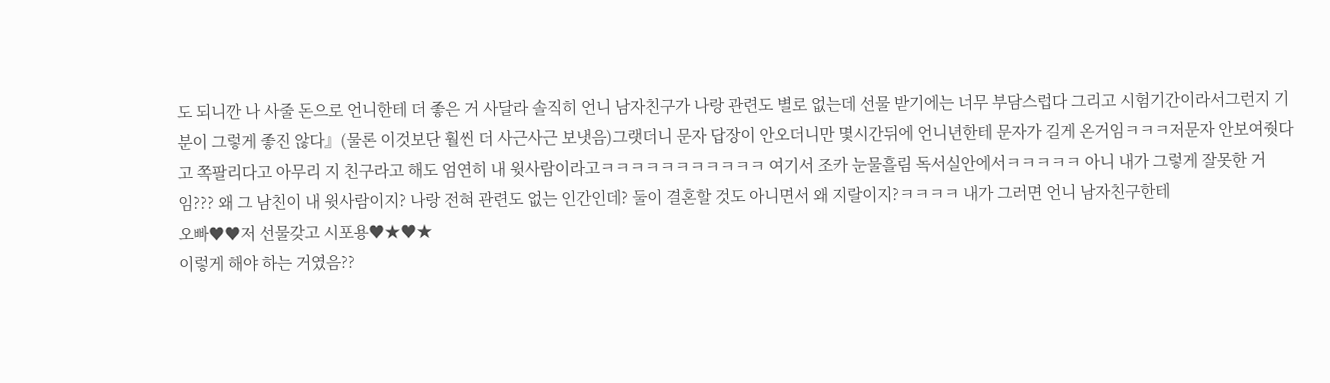도 되니깐 나 사줄 돈으로 언니한테 더 좋은 거 사달라 솔직히 언니 남자친구가 나랑 관련도 별로 없는데 선물 받기에는 너무 부담스럽다 그리고 시험기간이라서그런지 기분이 그렇게 좋진 않다』(물론 이것보단 훨씬 더 사근사근 보냇음)그랫더니 문자 답장이 안오더니만 몇시간뒤에 언니년한테 문자가 길게 온거임ㅋㅋㅋ저문자 안보여줫다고 쪽팔리다고 아무리 지 친구라고 해도 엄연히 내 윗사람이라고ㅋㅋㅋㅋㅋㅋㅋㅋㅋㅋㅋ 여기서 조카 눈물흘림 독서실안에서ㅋㅋㅋㅋㅋ 아니 내가 그렇게 잘못한 거임??? 왜 그 남친이 내 윗사람이지? 나랑 전혀 관련도 없는 인간인데? 둘이 결혼할 것도 아니면서 왜 지랄이지?ㅋㅋㅋㅋ 내가 그러면 언니 남자친구한테
오빠♥♥저 선물갖고 시포용♥★♥★
이렇게 해야 하는 거였음??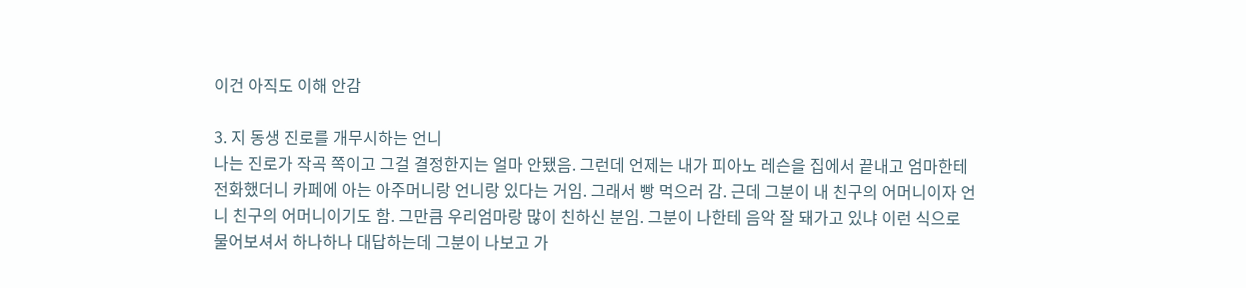이건 아직도 이해 안감

3. 지 동생 진로를 개무시하는 언니
나는 진로가 작곡 쪽이고 그걸 결정한지는 얼마 안됐음. 그런데 언제는 내가 피아노 레슨을 집에서 끝내고 엄마한테 전화했더니 카페에 아는 아주머니랑 언니랑 있다는 거임. 그래서 빵 먹으러 감. 근데 그분이 내 친구의 어머니이자 언니 친구의 어머니이기도 함. 그만큼 우리엄마랑 많이 친하신 분임. 그분이 나한테 음악 잘 돼가고 있냐 이런 식으로 물어보셔서 하나하나 대답하는데 그분이 나보고 가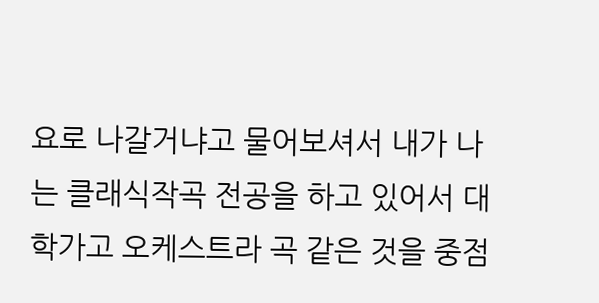요로 나갈거냐고 물어보셔서 내가 나는 클래식작곡 전공을 하고 있어서 대학가고 오케스트라 곡 같은 것을 중점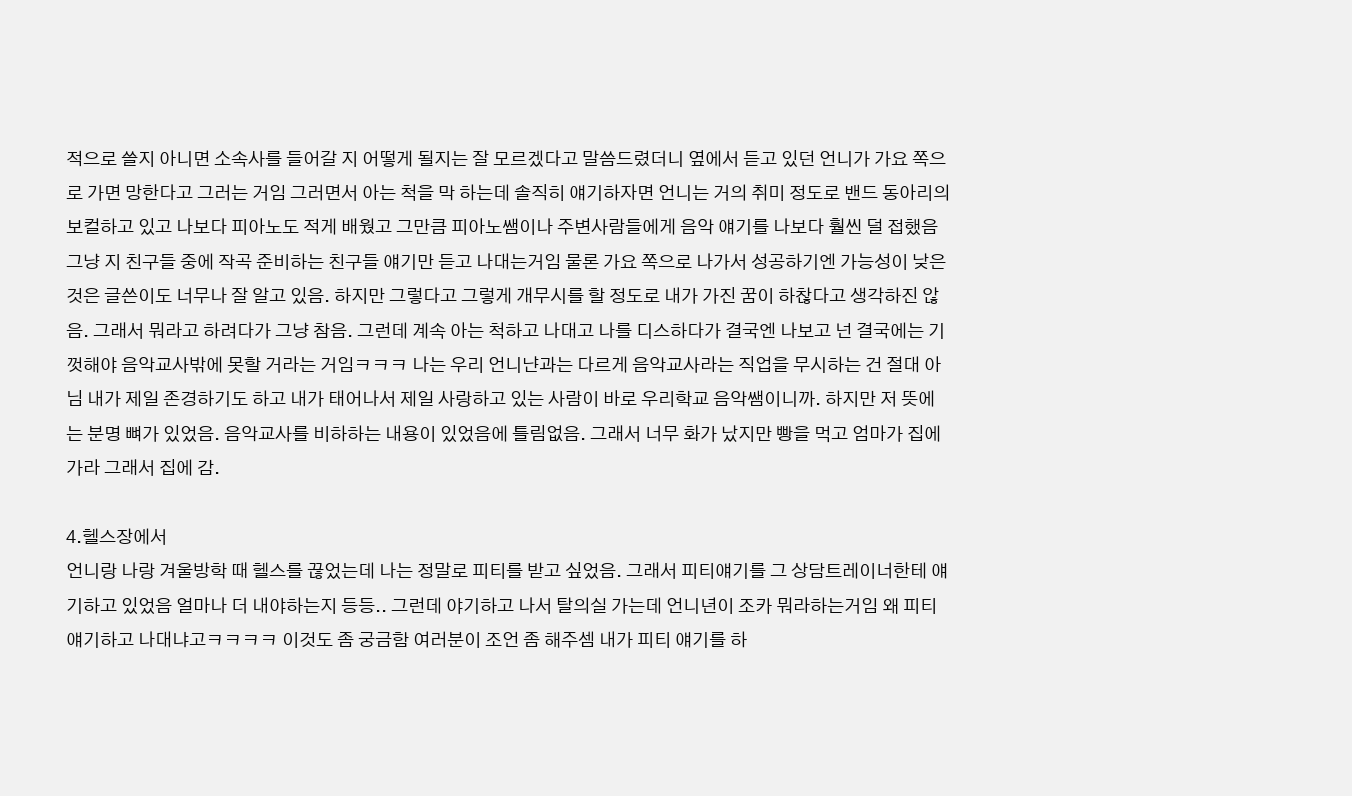적으로 쓸지 아니면 소속사를 들어갈 지 어떻게 될지는 잘 모르겠다고 말씀드렸더니 옆에서 듣고 있던 언니가 가요 쪽으로 가면 망한다고 그러는 거임 그러면서 아는 척을 막 하는데 솔직히 얘기하자면 언니는 거의 취미 정도로 밴드 동아리의 보컬하고 있고 나보다 피아노도 적게 배웠고 그만큼 피아노쌤이나 주변사람들에게 음악 얘기를 나보다 훨씬 덜 접했음 그냥 지 친구들 중에 작곡 준비하는 친구들 얘기만 듣고 나대는거임 물론 가요 쪽으로 나가서 성공하기엔 가능성이 낮은 것은 글쓴이도 너무나 잘 알고 있음. 하지만 그렇다고 그렇게 개무시를 할 정도로 내가 가진 꿈이 하찮다고 생각하진 않음. 그래서 뭐라고 하려다가 그냥 참음. 그런데 계속 아는 척하고 나대고 나를 디스하다가 결국엔 나보고 넌 결국에는 기껏해야 음악교사밖에 못할 거라는 거임ㅋㅋㅋ 나는 우리 언니냔과는 다르게 음악교사라는 직업을 무시하는 건 절대 아님 내가 제일 존경하기도 하고 내가 태어나서 제일 사랑하고 있는 사람이 바로 우리학교 음악쌤이니까. 하지만 저 뜻에는 분명 뼈가 있었음. 음악교사를 비하하는 내용이 있었음에 틀림없음. 그래서 너무 화가 났지만 빵을 먹고 엄마가 집에 가라 그래서 집에 감.

4.헬스장에서
언니랑 나랑 겨울방학 때 헬스를 끊었는데 나는 정말로 피티를 받고 싶었음. 그래서 피티얘기를 그 상담트레이너한테 얘기하고 있었음 얼마나 더 내야하는지 등등.. 그런데 야기하고 나서 탈의실 가는데 언니년이 조카 뭐라하는거임 왜 피티 얘기하고 나대냐고ㅋㅋㅋㅋ 이것도 좀 궁금함 여러분이 조언 좀 해주셈 내가 피티 얘기를 하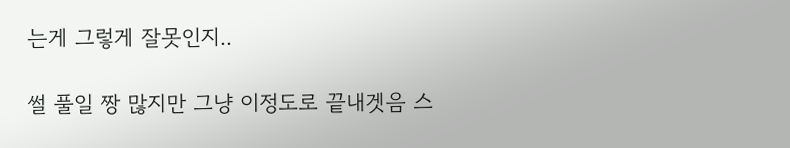는게 그렇게 잘못인지..

썰 풀일 짱 많지만 그냥 이정도로 끝내겟음 스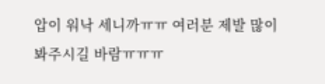압이 워낙 세니까ㅠㅠ 여러분 제발 많이 봐주시길 바람ㅠㅠㅠ